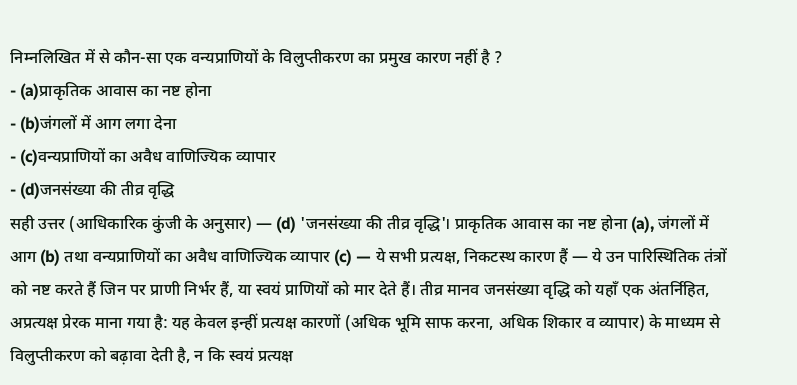निम्नलिखित में से कौन-सा एक वन्यप्राणियों के विलुप्तीकरण का प्रमुख कारण नहीं है ?
- (a)प्राकृतिक आवास का नष्ट होना
- (b)जंगलों में आग लगा देना
- (c)वन्यप्राणियों का अवैध वाणिज्यिक व्यापार
- (d)जनसंख्या की तीव्र वृद्धि
सही उत्तर (आधिकारिक कुंजी के अनुसार) — (d) 'जनसंख्या की तीव्र वृद्धि'। प्राकृतिक आवास का नष्ट होना (a), जंगलों में आग (b) तथा वन्यप्राणियों का अवैध वाणिज्यिक व्यापार (c) — ये सभी प्रत्यक्ष, निकटस्थ कारण हैं — ये उन पारिस्थितिक तंत्रों को नष्ट करते हैं जिन पर प्राणी निर्भर हैं, या स्वयं प्राणियों को मार देते हैं। तीव्र मानव जनसंख्या वृद्धि को यहाँ एक अंतर्निहित, अप्रत्यक्ष प्रेरक माना गया है: यह केवल इन्हीं प्रत्यक्ष कारणों (अधिक भूमि साफ करना, अधिक शिकार व व्यापार) के माध्यम से विलुप्तीकरण को बढ़ावा देती है, न कि स्वयं प्रत्यक्ष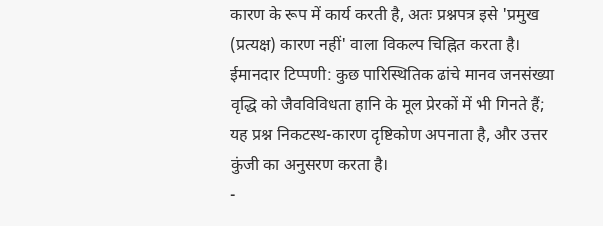कारण के रूप में कार्य करती है, अतः प्रश्नपत्र इसे 'प्रमुख (प्रत्यक्ष) कारण नहीं' वाला विकल्प चिह्नित करता है। ईमानदार टिप्पणी: कुछ पारिस्थितिक ढांचे मानव जनसंख्या वृद्धि को जैवविविधता हानि के मूल प्रेरकों में भी गिनते हैं; यह प्रश्न निकटस्थ-कारण दृष्टिकोण अपनाता है, और उत्तर कुंजी का अनुसरण करता है।
-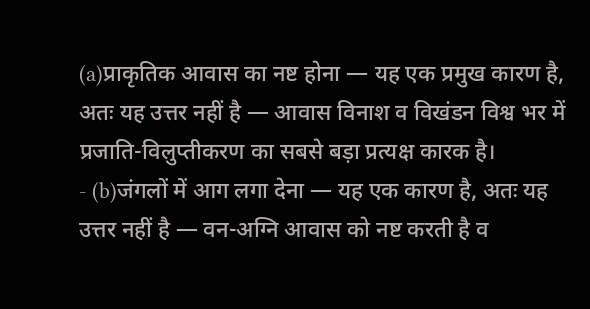(a)प्राकृतिक आवास का नष्ट होना — यह एक प्रमुख कारण है, अतः यह उत्तर नहीं है — आवास विनाश व विखंडन विश्व भर में प्रजाति-विलुप्तीकरण का सबसे बड़ा प्रत्यक्ष कारक है।
- (b)जंगलों में आग लगा देना — यह एक कारण है, अतः यह उत्तर नहीं है — वन-अग्नि आवास को नष्ट करती है व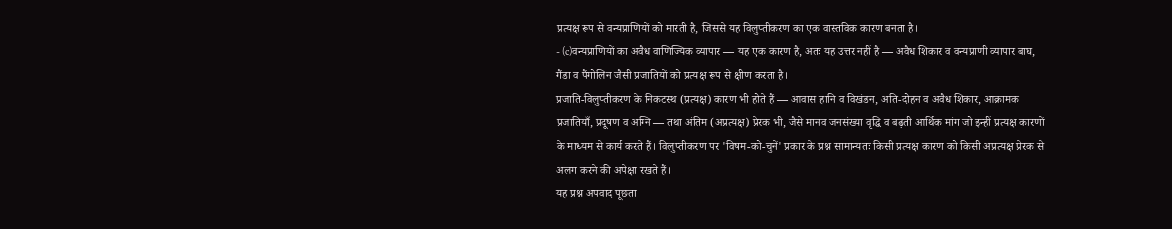प्रत्यक्ष रूप से वन्यप्राणियों को मारती है, जिससे यह विलुप्तीकरण का एक वास्तविक कारण बनता है।
- (c)वन्यप्राणियों का अवैध वाणिज्यिक व्यापार — यह एक कारण है, अतः यह उत्तर नहीं है — अवैध शिकार व वन्यप्राणी व्यापार बाघ, गैंडा व पैंगोलिन जैसी प्रजातियों को प्रत्यक्ष रूप से क्षीण करता है।
प्रजाति-विलुप्तीकरण के निकटस्थ (प्रत्यक्ष) कारण भी होते हैं — आवास हानि व विखंडन, अति-दोहन व अवैध शिकार, आक्रामक प्रजातियाँ, प्रदूषण व अग्नि — तथा अंतिम (अप्रत्यक्ष) प्रेरक भी, जैसे मानव जनसंख्या वृद्धि व बढ़ती आर्थिक मांग जो इन्हीं प्रत्यक्ष कारणों के माध्यम से कार्य करते हैं। विलुप्तीकरण पर 'विषम-को-चुनें' प्रकार के प्रश्न सामान्यतः किसी प्रत्यक्ष कारण को किसी अप्रत्यक्ष प्रेरक से अलग करने की अपेक्षा रखते हैं।
यह प्रश्न अपवाद पूछता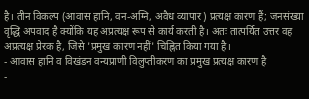है। तीन विकल्प (आवास हानि, वन-अग्नि, अवैध व्यापार) प्रत्यक्ष कारण हैं; जनसंख्या वृद्धि अपवाद है क्योंकि यह अप्रत्यक्ष रूप से कार्य करती है। अतः तात्पर्यित उत्तर वह अप्रत्यक्ष प्रेरक है, जिसे 'प्रमुख कारण नहीं' चिह्नित किया गया है।
- आवास हानि व विखंडन वन्यप्राणी विलुप्तीकरण का प्रमुख प्रत्यक्ष कारण है
-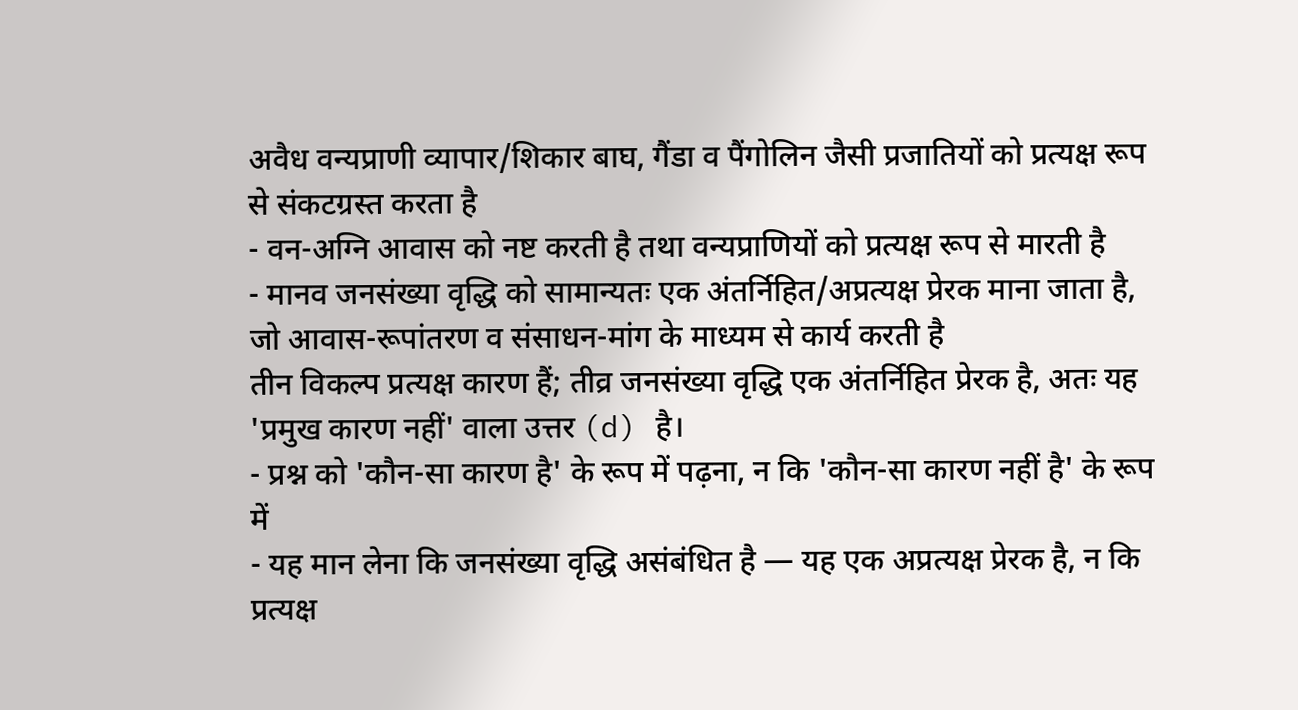अवैध वन्यप्राणी व्यापार/शिकार बाघ, गैंडा व पैंगोलिन जैसी प्रजातियों को प्रत्यक्ष रूप से संकटग्रस्त करता है
- वन-अग्नि आवास को नष्ट करती है तथा वन्यप्राणियों को प्रत्यक्ष रूप से मारती है
- मानव जनसंख्या वृद्धि को सामान्यतः एक अंतर्निहित/अप्रत्यक्ष प्रेरक माना जाता है, जो आवास-रूपांतरण व संसाधन-मांग के माध्यम से कार्य करती है
तीन विकल्प प्रत्यक्ष कारण हैं; तीव्र जनसंख्या वृद्धि एक अंतर्निहित प्रेरक है, अतः यह 'प्रमुख कारण नहीं' वाला उत्तर (d) है।
- प्रश्न को 'कौन-सा कारण है' के रूप में पढ़ना, न कि 'कौन-सा कारण नहीं है' के रूप में
- यह मान लेना कि जनसंख्या वृद्धि असंबंधित है — यह एक अप्रत्यक्ष प्रेरक है, न कि प्रत्यक्ष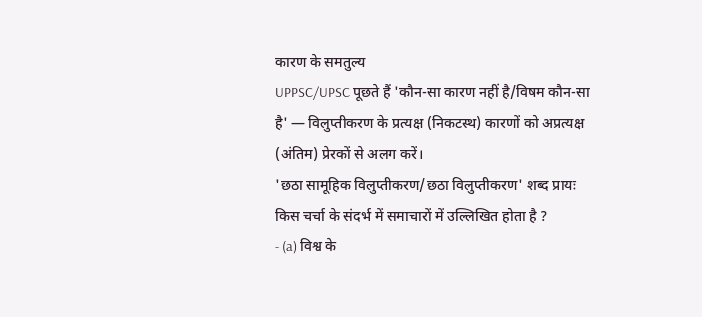कारण के समतुल्य
UPPSC/UPSC पूछते हैं 'कौन-सा कारण नहीं है/विषम कौन-सा है' — विलुप्तीकरण के प्रत्यक्ष (निकटस्थ) कारणों को अप्रत्यक्ष (अंतिम) प्रेरकों से अलग करें।
'छठा सामूहिक विलुप्तीकरण/छठा विलुप्तीकरण' शब्द प्रायः किस चर्चा के संदर्भ में समाचारों में उल्लिखित होता है ?
- (a) विश्व के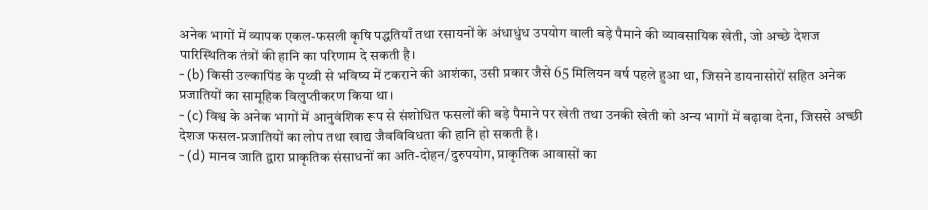अनेक भागों में व्यापक एकल-फसली कृषि पद्धतियाँ तथा रसायनों के अंधाधुंध उपयोग वाली बड़े पैमाने की व्यावसायिक खेती, जो अच्छे देशज पारिस्थितिक तंत्रों की हानि का परिणाम दे सकती है।
- (b) किसी उल्कापिंड के पृथ्वी से भविष्य में टकराने की आशंका, उसी प्रकार जैसे 65 मिलियन वर्ष पहले हुआ था, जिसने डायनासोरों सहित अनेक प्रजातियों का सामूहिक विलुप्तीकरण किया था।
- (c) विश्व के अनेक भागों में आनुवंशिक रूप से संशोधित फसलों की बड़े पैमाने पर खेती तथा उनकी खेती को अन्य भागों में बढ़ावा देना, जिससे अच्छी देशज फसल-प्रजातियों का लोप तथा खाद्य जैवविविधता की हानि हो सकती है।
- (d) मानव जाति द्वारा प्राकृतिक संसाधनों का अति-दोहन/दुरुपयोग, प्राकृतिक आवासों का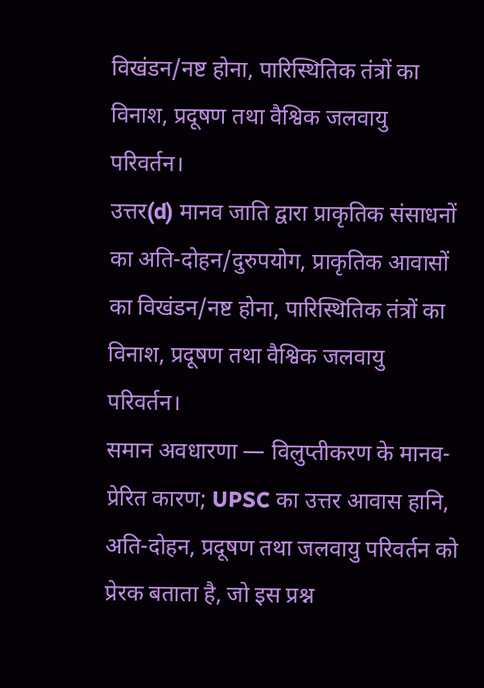विखंडन/नष्ट होना, पारिस्थितिक तंत्रों का विनाश, प्रदूषण तथा वैश्विक जलवायु परिवर्तन।
उत्तर(d) मानव जाति द्वारा प्राकृतिक संसाधनों का अति-दोहन/दुरुपयोग, प्राकृतिक आवासों का विखंडन/नष्ट होना, पारिस्थितिक तंत्रों का विनाश, प्रदूषण तथा वैश्विक जलवायु परिवर्तन।
समान अवधारणा — विलुप्तीकरण के मानव-प्रेरित कारण; UPSC का उत्तर आवास हानि, अति-दोहन, प्रदूषण तथा जलवायु परिवर्तन को प्रेरक बताता है, जो इस प्रश्न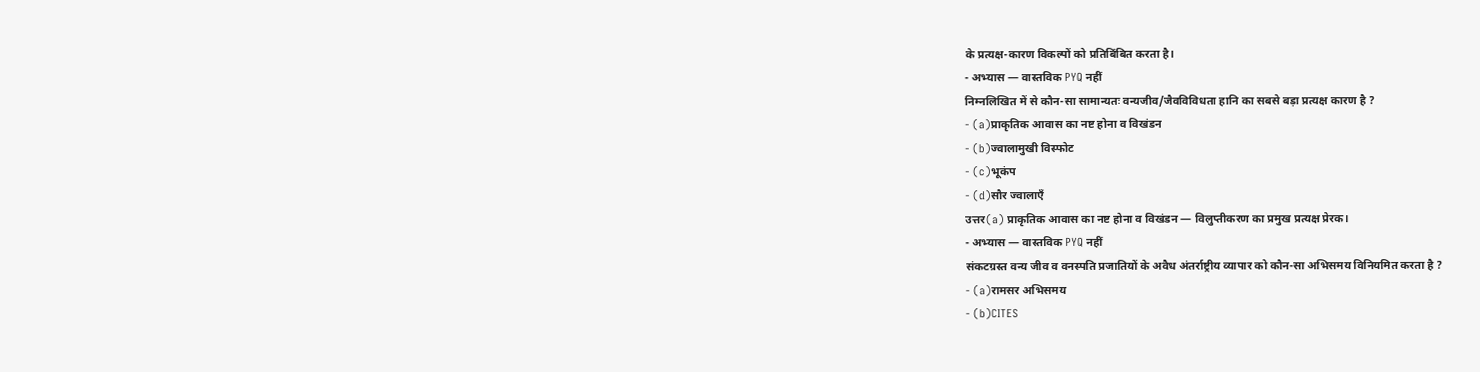के प्रत्यक्ष-कारण विकल्पों को प्रतिबिंबित करता है।
- अभ्यास — वास्तविक PYQ नहीं
निम्नलिखित में से कौन-सा सामान्यतः वन्यजीव/जैवविविधता हानि का सबसे बड़ा प्रत्यक्ष कारण है ?
- (a)प्राकृतिक आवास का नष्ट होना व विखंडन
- (b)ज्वालामुखी विस्फोट
- (c)भूकंप
- (d)सौर ज्वालाएँ
उत्तर(a) प्राकृतिक आवास का नष्ट होना व विखंडन — विलुप्तीकरण का प्रमुख प्रत्यक्ष प्रेरक।
- अभ्यास — वास्तविक PYQ नहीं
संकटग्रस्त वन्य जीव व वनस्पति प्रजातियों के अवैध अंतर्राष्ट्रीय व्यापार को कौन-सा अभिसमय विनियमित करता है ?
- (a)रामसर अभिसमय
- (b)CITES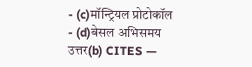- (c)मॉन्ट्रियल प्रोटोकॉल
- (d)बेसल अभिसमय
उत्तर(b) CITES —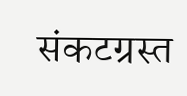संकटग्रस्त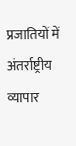प्रजातियों में अंतर्राष्ट्रीय व्यापार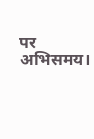पर अभिसमय।